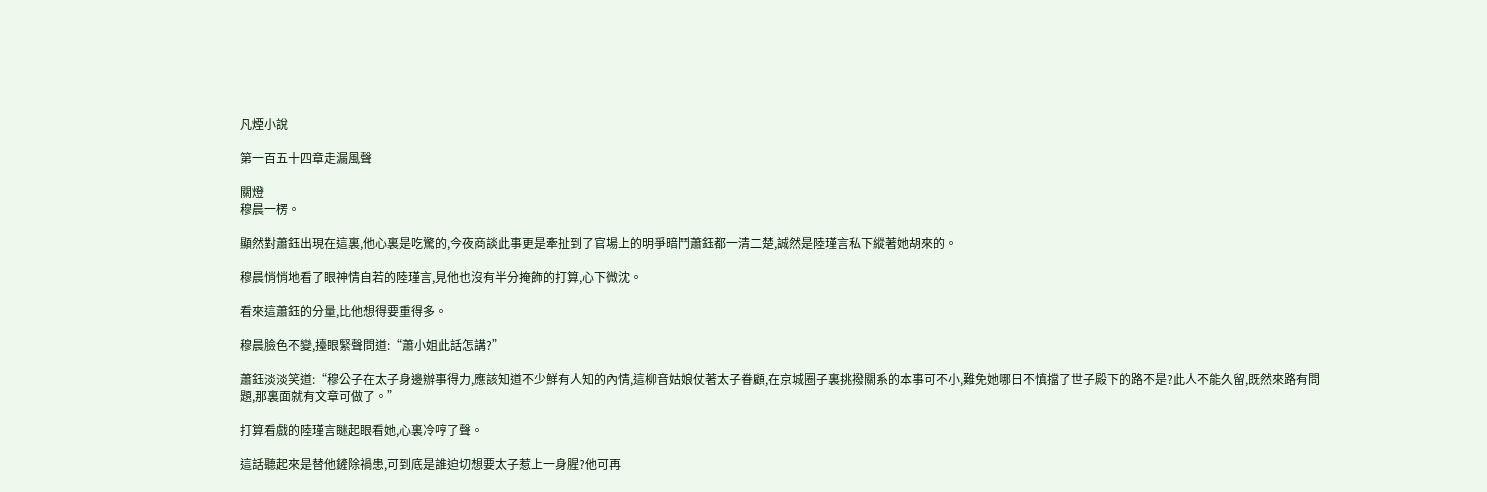凡煙小說

第一百五十四章走漏風聲

關燈
穆晨一楞。

顯然對蕭鈺出現在這裏,他心裏是吃驚的,今夜商談此事更是牽扯到了官場上的明爭暗鬥蕭鈺都一清二楚,誠然是陸瑾言私下縱著她胡來的。

穆晨悄悄地看了眼神情自若的陸瑾言,見他也沒有半分掩飾的打算,心下微沈。

看來這蕭鈺的分量,比他想得要重得多。

穆晨臉色不變,擡眼緊聲問道:“蕭小姐此話怎講?”

蕭鈺淡淡笑道:“穆公子在太子身邊辦事得力,應該知道不少鮮有人知的內情,這柳音姑娘仗著太子眷顧,在京城圈子裏挑撥關系的本事可不小,難免她哪日不慎擋了世子殿下的路不是?此人不能久留,既然來路有問題,那裏面就有文章可做了。”

打算看戲的陸瑾言瞇起眼看她,心裏冷哼了聲。

這話聽起來是替他鏟除禍患,可到底是誰迫切想要太子惹上一身腥?他可再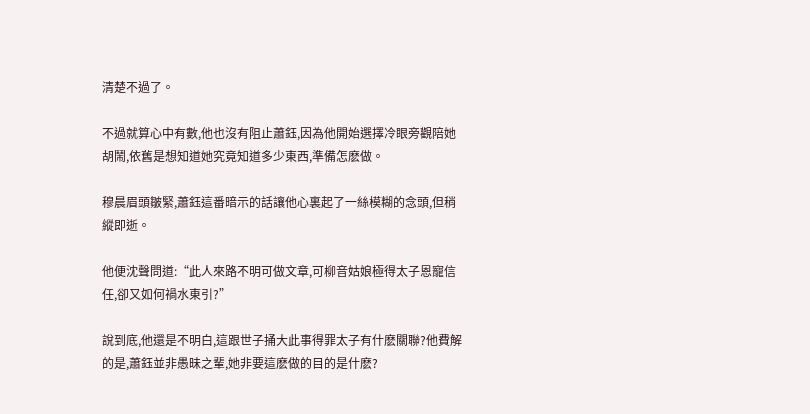清楚不過了。

不過就算心中有數,他也沒有阻止蕭鈺,因為他開始選擇冷眼旁觀陪她胡鬧,依舊是想知道她究竟知道多少東西,準備怎麽做。

穆晨眉頭皺緊,蕭鈺這番暗示的話讓他心裏起了一絲模糊的念頭,但稍縱即逝。

他便沈聲問道:“此人來路不明可做文章,可柳音姑娘極得太子恩寵信任,卻又如何禍水東引?”

說到底,他還是不明白,這跟世子捅大此事得罪太子有什麽關聯?他費解的是,蕭鈺並非愚昧之輩,她非要這麽做的目的是什麽?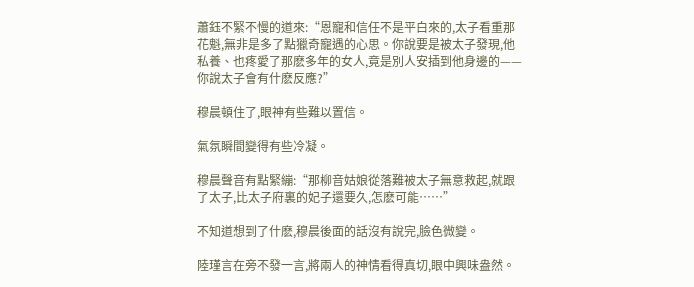蕭鈺不緊不慢的道來:“恩寵和信任不是平白來的,太子看重那花魁,無非是多了點獵奇寵遇的心思。你說要是被太子發現,他私養、也疼愛了那麽多年的女人,竟是別人安插到他身邊的——你說太子會有什麽反應?”

穆晨頓住了,眼神有些難以置信。

氣氛瞬間變得有些冷凝。

穆晨聲音有點緊繃:“那柳音姑娘從落難被太子無意救起,就跟了太子,比太子府裏的妃子還要久,怎麽可能……”

不知道想到了什麽,穆晨後面的話沒有說完,臉色微變。

陸瑾言在旁不發一言,將兩人的神情看得真切,眼中興味盎然。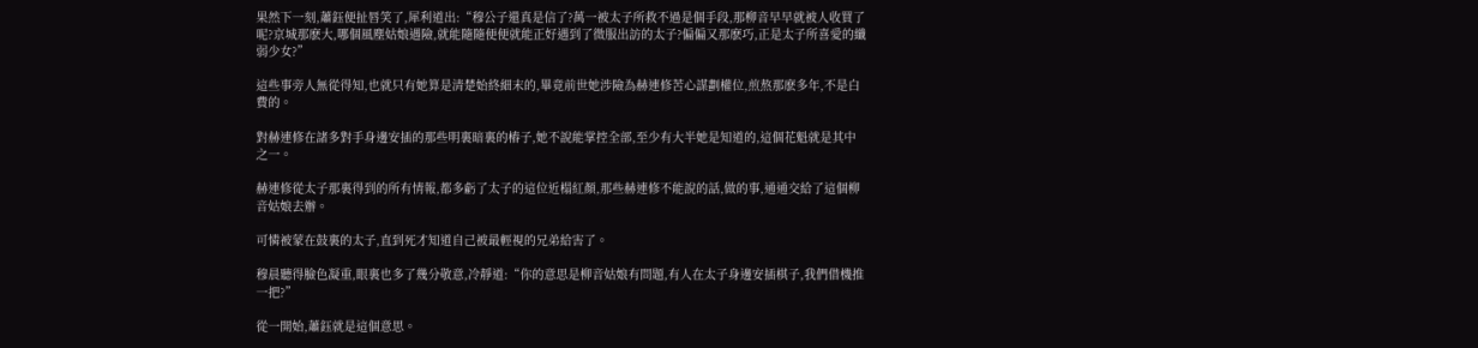果然下一刻,蕭鈺便扯唇笑了,犀利道出:“穆公子還真是信了?萬一被太子所救不過是個手段,那柳音早早就被人收買了呢?京城那麽大,哪個風塵姑娘遇險,就能隨隨便便就能正好遇到了微服出訪的太子?偏偏又那麽巧,正是太子所喜愛的纖弱少女?”

這些事旁人無從得知,也就只有她算是清楚始終細末的,畢竟前世她涉險為赫連修苦心謀劃權位,煎熬那麽多年,不是白費的。

對赫連修在諸多對手身邊安插的那些明裏暗裏的樁子,她不說能掌控全部,至少有大半她是知道的,這個花魁就是其中之一。

赫連修從太子那裏得到的所有情報,都多虧了太子的這位近榻紅顏,那些赫連修不能說的話,做的事,通通交給了這個柳音姑娘去辦。

可憐被蒙在鼓裏的太子,直到死才知道自己被最輕視的兄弟給害了。

穆晨聽得臉色凝重,眼裏也多了幾分敬意,冷靜道:“你的意思是柳音姑娘有問題,有人在太子身邊安插棋子,我們借機推一把?”

從一開始,蕭鈺就是這個意思。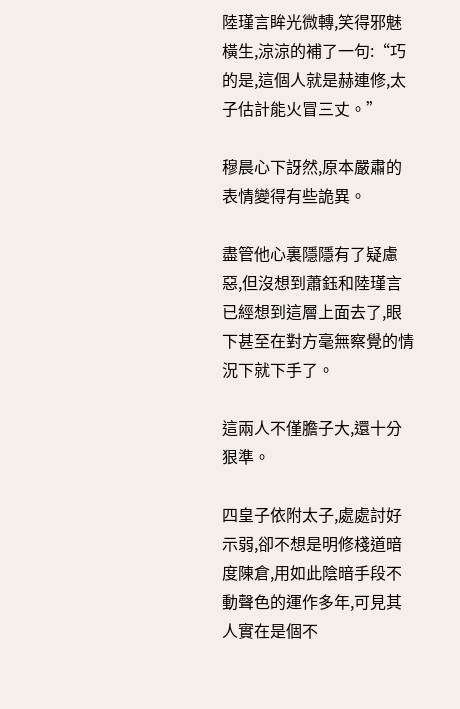陸瑾言眸光微轉,笑得邪魅橫生,涼涼的補了一句:“巧的是,這個人就是赫連修,太子估計能火冒三丈。”

穆晨心下訝然,原本嚴肅的表情變得有些詭異。

盡管他心裏隱隱有了疑慮惡,但沒想到蕭鈺和陸瑾言已經想到這層上面去了,眼下甚至在對方毫無察覺的情況下就下手了。

這兩人不僅膽子大,還十分狠準。

四皇子依附太子,處處討好示弱,卻不想是明修棧道暗度陳倉,用如此陰暗手段不動聲色的運作多年,可見其人實在是個不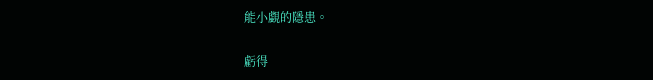能小覷的隱患。

虧得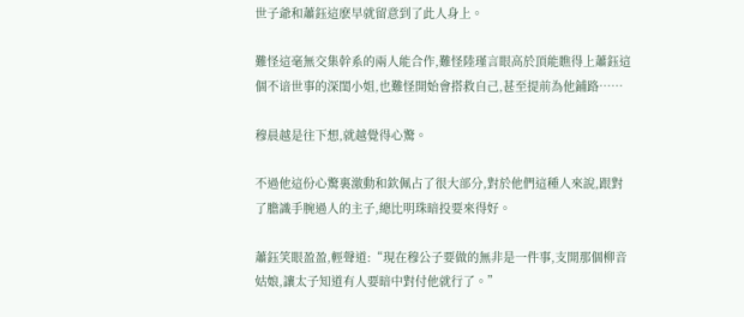世子爺和蕭鈺這麽早就留意到了此人身上。

難怪這毫無交集幹系的兩人能合作,難怪陸瑾言眼高於頂能瞧得上蕭鈺這個不谙世事的深閨小姐,也難怪開始會搭救自己,甚至提前為他鋪路……

穆晨越是往下想,就越覺得心驚。

不過他這份心驚裏激動和欽佩占了很大部分,對於他們這種人來說,跟對了膽識手腕過人的主子,總比明珠暗投要來得好。

蕭鈺笑眼盈盈,輕聲道:“現在穆公子要做的無非是一件事,支開那個柳音姑娘,讓太子知道有人要暗中對付他就行了。”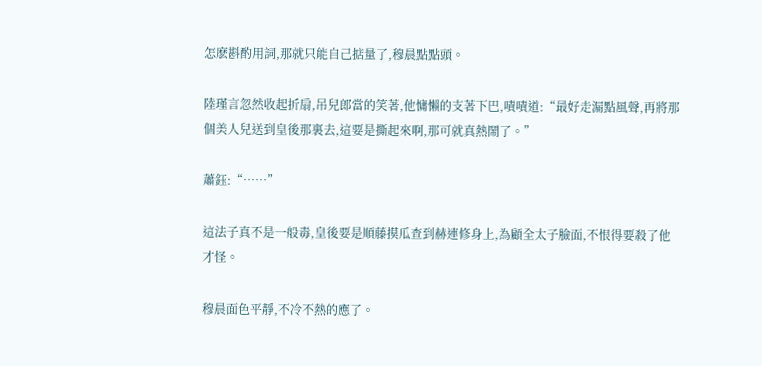怎麽斟酌用詞,那就只能自己掂量了,穆晨點點頭。

陸瑾言忽然收起折扇,吊兒郎當的笑著,他慵懶的支著下巴,嘖嘖道:“最好走漏點風聲,再將那個美人兒送到皇後那裏去,這要是撕起來啊,那可就真熱鬧了。”

蕭鈺:“……”

這法子真不是一般毒,皇後要是順藤摸瓜查到赫連修身上,為顧全太子臉面,不恨得要殺了他才怪。

穆晨面色平靜,不冷不熱的應了。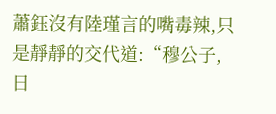蕭鈺沒有陸瑾言的嘴毒辣,只是靜靜的交代道:“穆公子,日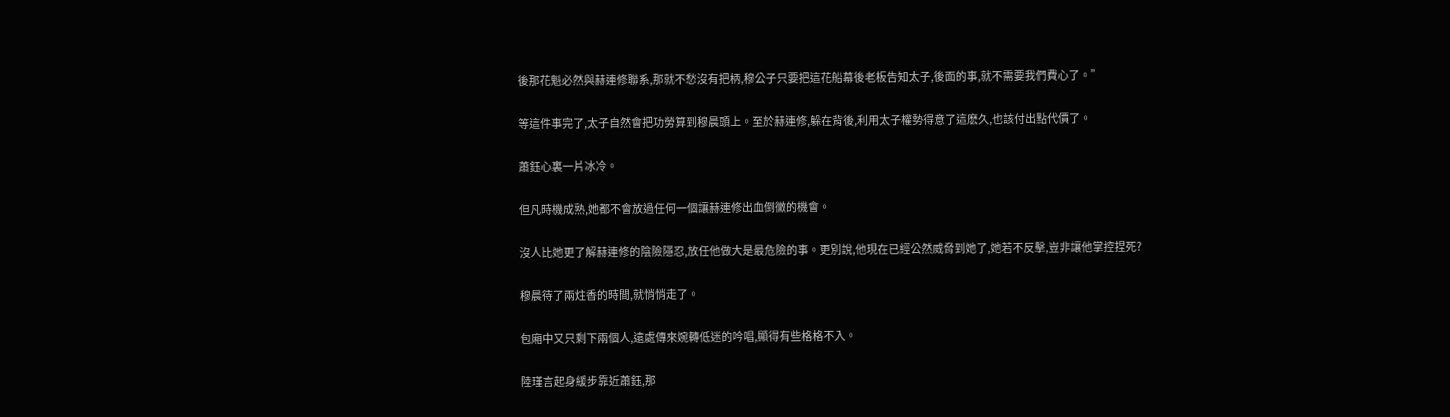後那花魁必然與赫連修聯系,那就不愁沒有把柄,穆公子只要把這花船幕後老板告知太子,後面的事,就不需要我們費心了。”

等這件事完了,太子自然會把功勞算到穆晨頭上。至於赫連修,躲在背後,利用太子權勢得意了這麽久,也該付出點代價了。

蕭鈺心裏一片冰冷。

但凡時機成熟,她都不會放過任何一個讓赫連修出血倒黴的機會。

沒人比她更了解赫連修的陰險隱忍,放任他做大是最危險的事。更別說,他現在已經公然威脅到她了,她若不反擊,豈非讓他掌控捏死?

穆晨待了兩炷香的時間,就悄悄走了。

包廂中又只剩下兩個人,遠處傳來婉轉低迷的吟唱,顯得有些格格不入。

陸瑾言起身緩步靠近蕭鈺,那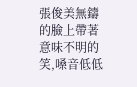張俊美無鑄的臉上帶著意味不明的笑,嗓音低低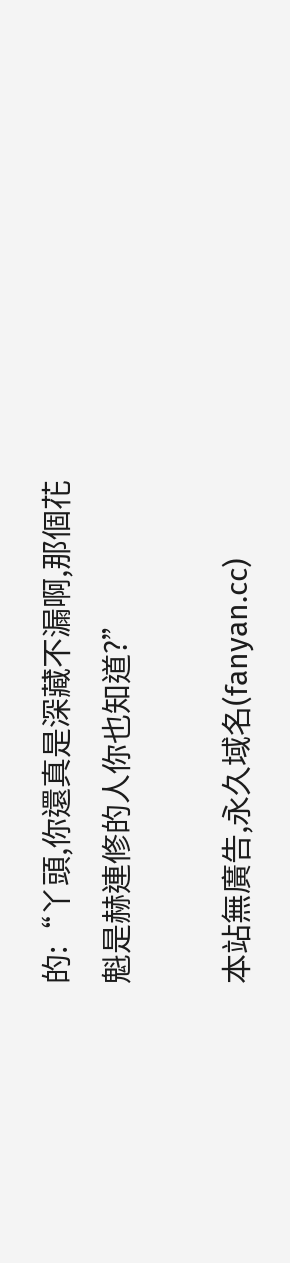的:“丫頭,你還真是深藏不漏啊,那個花魁是赫連修的人你也知道?”

本站無廣告,永久域名(fanyan.cc)